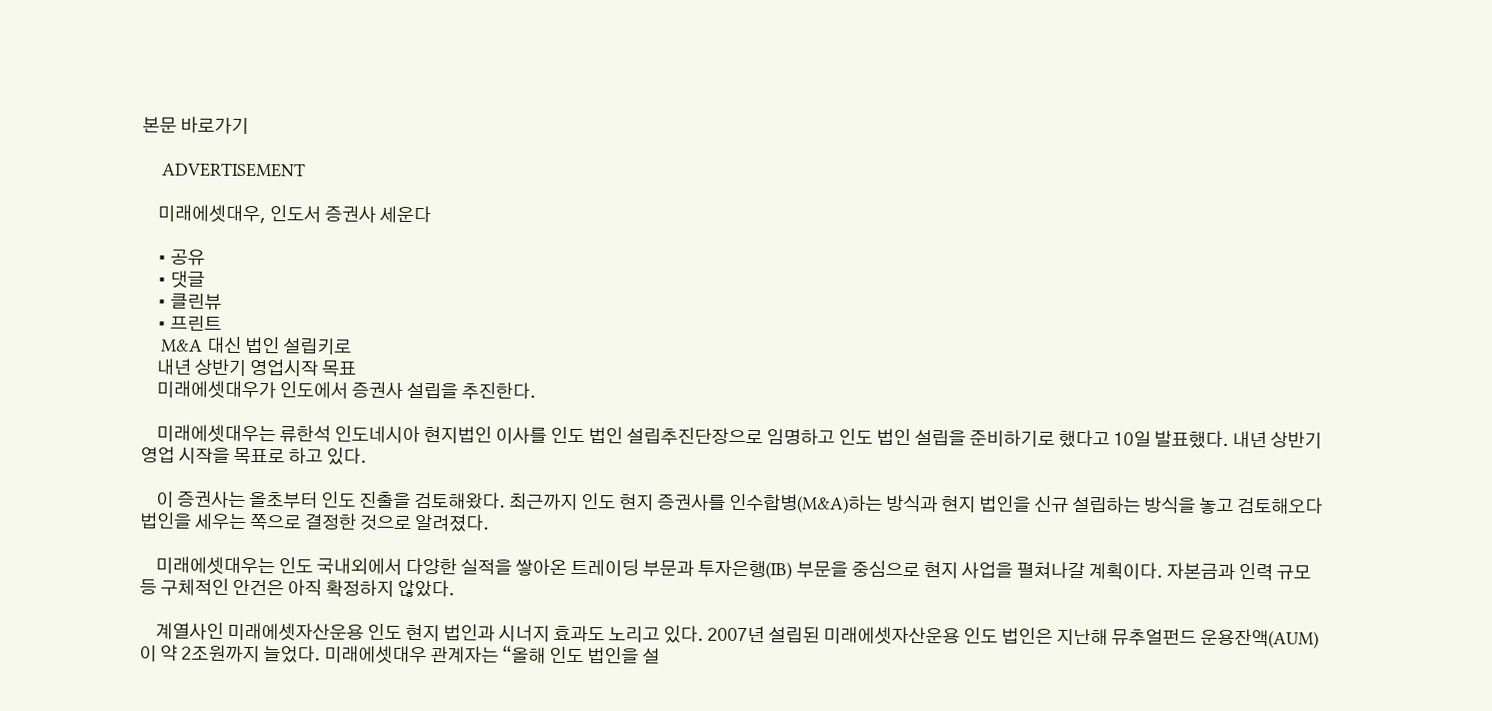본문 바로가기

    ADVERTISEMENT

    미래에셋대우, 인도서 증권사 세운다

    • 공유
    • 댓글
    • 클린뷰
    • 프린트
    M&A 대신 법인 설립키로
    내년 상반기 영업시작 목표
    미래에셋대우가 인도에서 증권사 설립을 추진한다.

    미래에셋대우는 류한석 인도네시아 현지법인 이사를 인도 법인 설립추진단장으로 임명하고 인도 법인 설립을 준비하기로 했다고 10일 발표했다. 내년 상반기 영업 시작을 목표로 하고 있다.

    이 증권사는 올초부터 인도 진출을 검토해왔다. 최근까지 인도 현지 증권사를 인수합병(M&A)하는 방식과 현지 법인을 신규 설립하는 방식을 놓고 검토해오다 법인을 세우는 쪽으로 결정한 것으로 알려졌다.

    미래에셋대우는 인도 국내외에서 다양한 실적을 쌓아온 트레이딩 부문과 투자은행(IB) 부문을 중심으로 현지 사업을 펼쳐나갈 계획이다. 자본금과 인력 규모 등 구체적인 안건은 아직 확정하지 않았다.

    계열사인 미래에셋자산운용 인도 현지 법인과 시너지 효과도 노리고 있다. 2007년 설립된 미래에셋자산운용 인도 법인은 지난해 뮤추얼펀드 운용잔액(AUM)이 약 2조원까지 늘었다. 미래에셋대우 관계자는 “올해 인도 법인을 설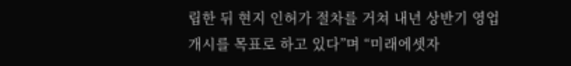립한 뒤 현지 인허가 절차를 거쳐 내년 상반기 영업 개시를 목표로 하고 있다”며 “미래에셋자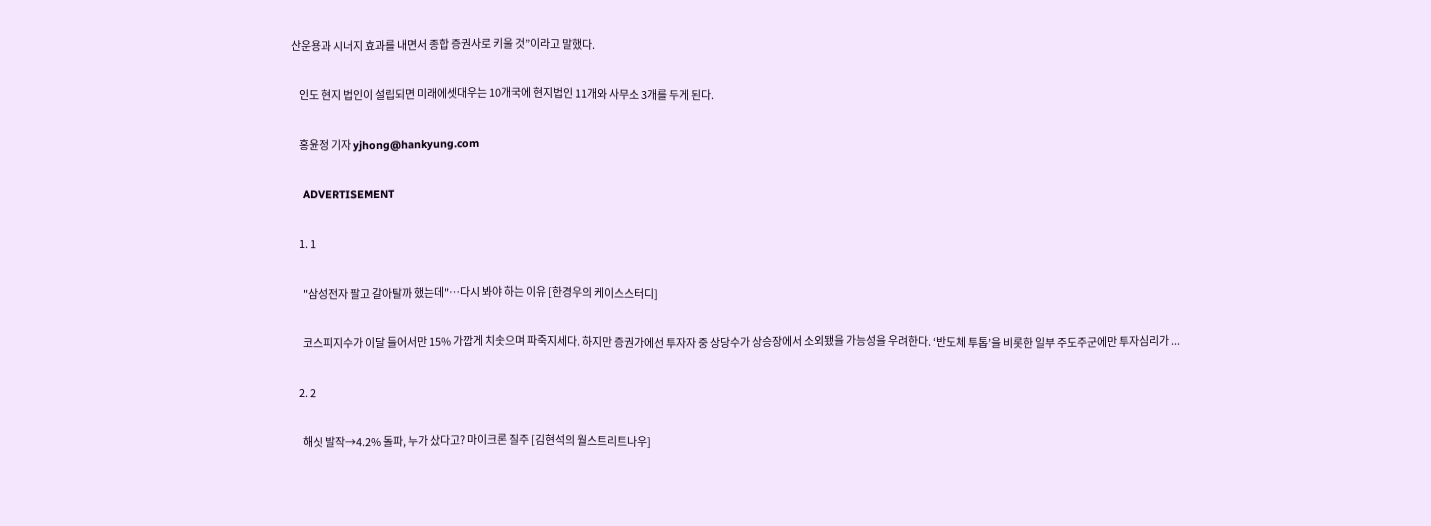산운용과 시너지 효과를 내면서 종합 증권사로 키울 것”이라고 말했다.

    인도 현지 법인이 설립되면 미래에셋대우는 10개국에 현지법인 11개와 사무소 3개를 두게 된다.

    홍윤정 기자 yjhong@hankyung.com

    ADVERTISEMENT

    1. 1

      "삼성전자 팔고 갈아탈까 했는데"…다시 봐야 하는 이유 [한경우의 케이스스터디]

      코스피지수가 이달 들어서만 15% 가깝게 치솟으며 파죽지세다. 하지만 증권가에선 투자자 중 상당수가 상승장에서 소외됐을 가능성을 우려한다. ‘반도체 투톱’을 비롯한 일부 주도주군에만 투자심리가 ...

    2. 2

      해싯 발작→4.2% 돌파, 누가 샀다고? 마이크론 질주 [김현석의 월스트리트나우]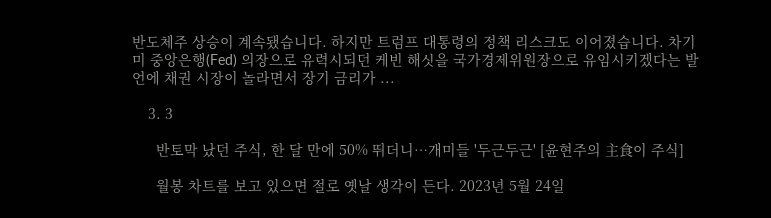반도체주 상승이 계속됐습니다. 하지만 트럼프 대통령의 정책 리스크도 이어졌습니다. 차기 미 중앙은행(Fed) 의장으로 유력시되던 케빈 해싯을 국가경제위원장으로 유임시키겠다는 발언에 채권 시장이 놀라면서 장기 금리가 ...

    3. 3

      반토막 났던 주식, 한 달 만에 50% 뛰더니…개미들 '두근두근' [윤현주의 主食이 주식]

      월봉 차트를 보고 있으면 절로 옛날 생각이 든다. 2023년 5월 24일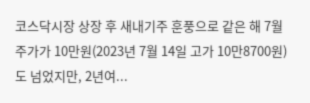코스닥시장 상장 후 새내기주 훈풍으로 같은 해 7월 주가가 10만원(2023년 7월 14일 고가 10만8700원)도 넘었지만, 2년여...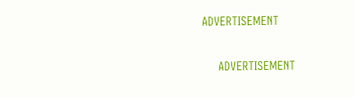ADVERTISEMENT

    ADVERTISEMENT